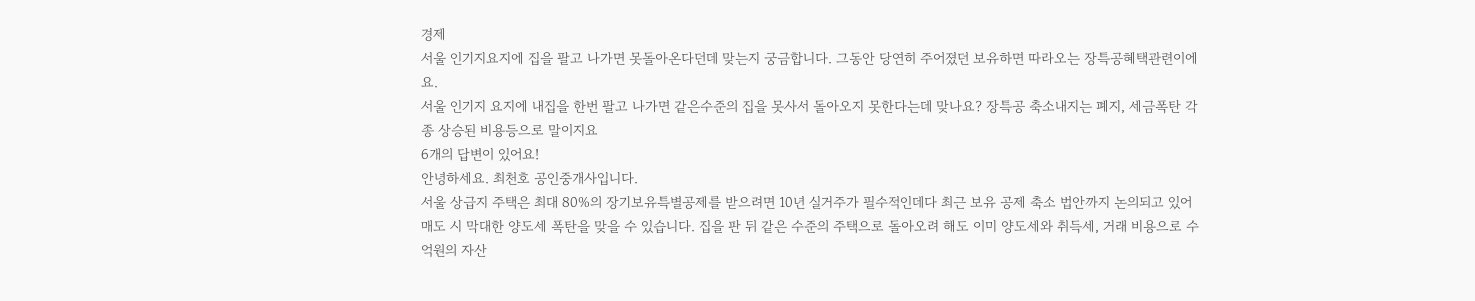경제
서울 인기지요지에 집을 팔고 나가면 못돌아온다던데 맞는지 궁금합니다. 그동안 당연히 주어졌던 보유하면 따라오는 장특공혜택관련이에요.
서울 인기지 요지에 내집을 한번 팔고 나가면 같은수준의 집을 못사서 돌아오지 못한다는데 맞나요? 장특공 축소내지는 폐지, 세금폭탄 각종 상승된 비용등으로 말이지요
6개의 답변이 있어요!
안녕하세요. 최천호 공인중개사입니다.
서울 상급지 주택은 최대 80%의 장기보유특별공제를 받으려면 10년 실거주가 필수적인데다 최근 보유 공제 축소 법안까지 논의되고 있어 매도 시 막대한 양도세 폭탄을 맞을 수 있습니다. 집을 판 뒤 같은 수준의 주택으로 돌아오려 해도 이미 양도세와 취득세, 거래 비용으로 수억원의 자산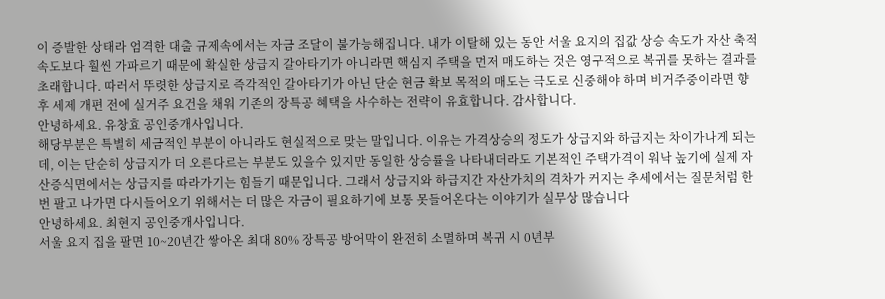이 증발한 상태라 엄격한 대출 규제속에서는 자금 조달이 불가능해집니다. 내가 이탈해 있는 동안 서울 요지의 집값 상승 속도가 자산 축적 속도보다 훨씬 가파르기 때문에 확실한 상급지 갈아타기가 아니라면 핵심지 주택을 먼저 매도하는 것은 영구적으로 복귀를 못하는 결과를 초래합니다. 따러서 뚜렷한 상급지로 즉각적인 갈아타기가 아닌 단순 현금 확보 목적의 매도는 극도로 신중해야 하며 비거주중이라면 향후 세제 개편 전에 실거주 요건을 채워 기존의 장특공 혜택을 사수하는 전략이 유효합니다. 감사합니다.
안녕하세요. 유창효 공인중개사입니다.
해당부분은 특별히 세금적인 부분이 아니라도 현실적으로 맞는 말입니다. 이유는 가격상승의 정도가 상급지와 하급지는 차이가나게 되는데, 이는 단순히 상급지가 더 오른다르는 부분도 있을수 있지만 동일한 상승률을 나타내더라도 기본적인 주택가격이 워낙 높기에 실제 자산증식면에서는 상급지를 따라가기는 힘들기 때문입니다. 그래서 상급지와 하급지간 자산가치의 격차가 커지는 추세에서는 질문처럼 한번 팔고 나가면 다시들어오기 위해서는 더 많은 자금이 필요하기에 보통 못들어온다는 이야기가 실무상 많습니다
안녕하세요. 최현지 공인중개사입니다.
서울 요지 집을 팔면 10~20년간 쌓아온 최대 80% 장특공 방어막이 완전히 소멸하며 복귀 시 0년부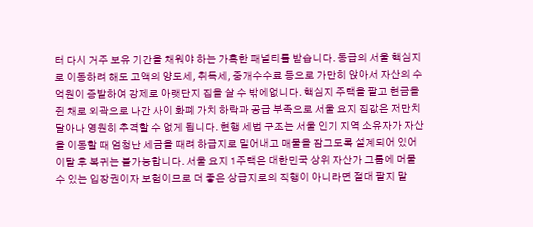터 다시 거주 보유 기간을 채워야 하는 가혹한 패널티를 받습니다. 동급의 서울 핵심지로 이동하려 해도 고액의 양도세, 취득세, 중개수수료 등으로 가만히 앉아서 자산의 수억원이 증발하여 강제로 아랫단지 집을 살 수 밖에없니다. 핵심지 주택을 팔고 현금을 쥔 채로 외곽으로 나간 사이 화폐 가치 하락과 공급 부족으로 서울 요지 집값은 저만치 달아나 영원히 추격할 수 없게 됩니다. 현행 세법 구조는 서울 인기 지역 소유자가 자산을 이동할 때 엄청난 세금을 때려 하급지로 밀어내고 매물을 잠그도록 설계되어 있어 이탈 후 복귀는 불가능합니다. 서울 요지 1주택은 대한민국 상위 자산가 그룹에 머물 수 있는 입장권이자 보험이므로 더 좋은 상급지로의 직행이 아니라면 절대 팔지 말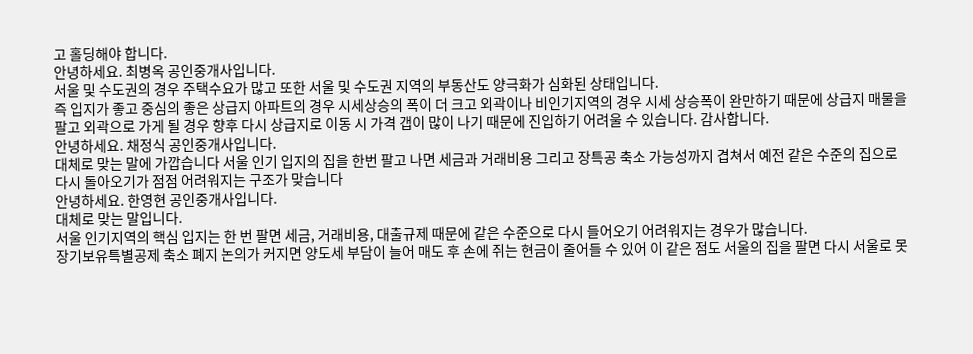고 홀딩해야 합니다.
안녕하세요. 최병옥 공인중개사입니다.
서울 및 수도권의 경우 주택수요가 많고 또한 서울 및 수도권 지역의 부동산도 양극화가 심화된 상태입니다.
즉 입지가 좋고 중심의 좋은 상급지 아파트의 경우 시세상승의 폭이 더 크고 외곽이나 비인기지역의 경우 시세 상승폭이 완만하기 때문에 상급지 매물을 팔고 외곽으로 가게 될 경우 향후 다시 상급지로 이동 시 가격 갭이 많이 나기 때문에 진입하기 어려울 수 있습니다. 감사합니다.
안녕하세요. 채정식 공인중개사입니다.
대체로 맞는 말에 가깝습니다 서울 인기 입지의 집을 한번 팔고 나면 세금과 거래비용 그리고 장특공 축소 가능성까지 겹쳐서 예전 같은 수준의 집으로 다시 돌아오기가 점점 어려워지는 구조가 맞습니다
안녕하세요. 한영현 공인중개사입니다.
대체로 맞는 말입니다.
서울 인기지역의 핵심 입지는 한 번 팔면 세금, 거래비용, 대출규제 때문에 같은 수준으로 다시 들어오기 어려워지는 경우가 많습니다.
장기보유특별공제 축소 폐지 논의가 커지면 양도세 부담이 늘어 매도 후 손에 쥐는 현금이 줄어들 수 있어 이 같은 점도 서울의 집을 팔면 다시 서울로 못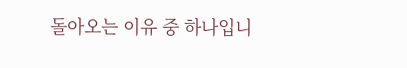돌아오는 이유 중 하나입니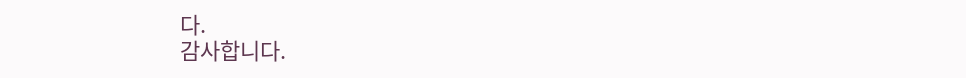다.
감사합니다.